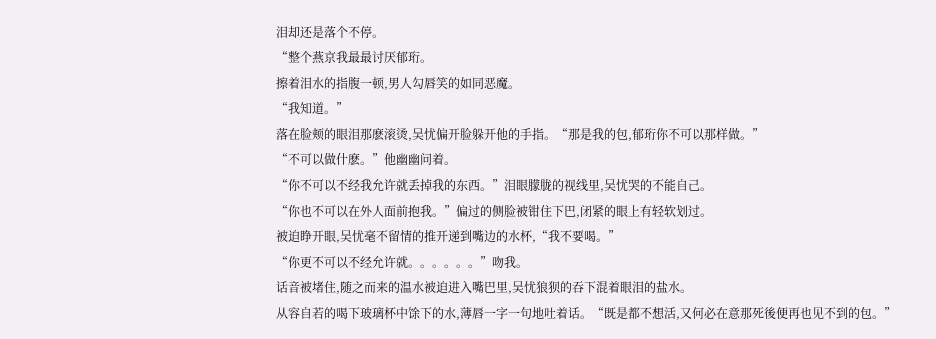泪却还是落个不停。
“整个燕京我最最讨厌郁珩。
擦着泪水的指腹一顿,男人勾唇笑的如同恶魔。
“我知道。”
落在脸颊的眼泪那麽滚烫,吴忧偏开脸躲开他的手指。“那是我的包,郁珩你不可以那样做。”
“不可以做什麽。”他幽幽问着。
“你不可以不经我允许就丢掉我的东西。”泪眼朦胧的视线里,吴忧哭的不能自己。
“你也不可以在外人面前抱我。”偏过的侧脸被钳住下巴,闭紧的眼上有轻软划过。
被迫睁开眼,吴忧毫不留情的推开递到嘴边的水杯,“我不要喝。”
“你更不可以不经允许就。。。。。。”吻我。
话音被堵住,随之而来的温水被迫进入嘴巴里,吴忧狼狈的吞下混着眼泪的盐水。
从容自若的喝下玻璃杯中馀下的水,薄唇一字一句地吐着话。“既是都不想活,又何必在意那死後便再也见不到的包。”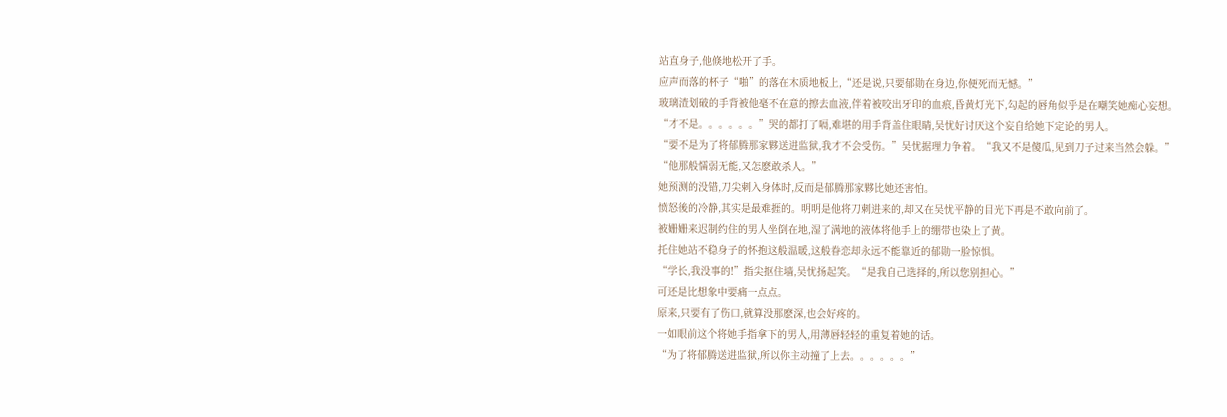站直身子,他倏地松开了手。
应声而落的杯子“啪”的落在木质地板上,“还是说,只要郁勋在身边,你便死而无憾。”
玻璃渣划破的手背被他毫不在意的擦去血液,伴着被咬出牙印的血痕,昏黄灯光下,勾起的唇角似乎是在嘲笑她痴心妄想。
“才不是。。。。。。”哭的都打了嗝,难堪的用手背盖住眼睛,吴忧好讨厌这个妄自给她下定论的男人。
“要不是为了将郁腾那家夥送进监狱,我才不会受伤。”吴忧据理力争着。“我又不是傻瓜,见到刀子过来当然会躲。”
“他那般懦弱无能,又怎麽敢杀人。”
她预测的没错,刀尖刺入身体时,反而是郁腾那家夥比她还害怕。
愤怒後的冷静,其实是最难捱的。明明是他将刀刺进来的,却又在吴忧平静的目光下再是不敢向前了。
被姗姗来迟制约住的男人坐倒在地,湿了满地的液体将他手上的绷带也染上了黄。
托住她站不稳身子的怀抱这般温暖,这般眷恋却永远不能靠近的郁勋一脸惊惧。
“学长,我没事的!”指尖抠住墙,吴忧扬起笑。“是我自己选择的,所以您别担心。”
可还是比想象中要痛一点点。
原来,只要有了伤口,就算没那麽深,也会好疼的。
一如眼前这个将她手指拿下的男人,用薄唇轻轻的重复着她的话。
“为了将郁腾送进监狱,所以你主动撞了上去。。。。。。”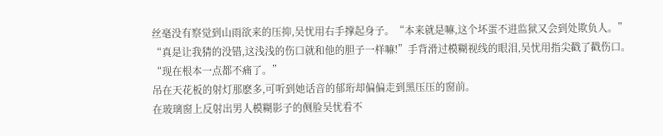丝毫没有察觉到山雨欲来的压抑,吴忧用右手撑起身子。“本来就是嘛,这个坏蛋不进监狱又会到处欺负人。”
“真是让我猜的没错,这浅浅的伤口就和他的胆子一样嘛!”手背滑过模糊视线的眼泪,吴忧用指尖戳了戳伤口。
“现在根本一点都不痛了。”
吊在天花板的射灯那麽多,可听到她话音的郁珩却偏偏走到黑压压的窗前。
在玻璃窗上反射出男人模糊影子的侧脸吴忧看不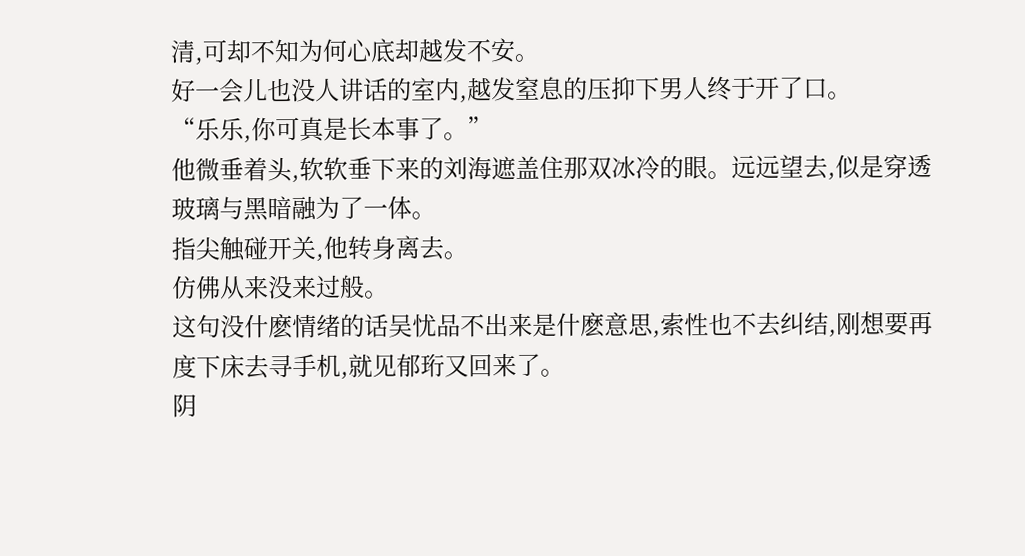清,可却不知为何心底却越发不安。
好一会儿也没人讲话的室内,越发窒息的压抑下男人终于开了口。
“乐乐,你可真是长本事了。”
他微垂着头,软软垂下来的刘海遮盖住那双冰冷的眼。远远望去,似是穿透玻璃与黑暗融为了一体。
指尖触碰开关,他转身离去。
仿佛从来没来过般。
这句没什麽情绪的话吴忧品不出来是什麽意思,索性也不去纠结,刚想要再度下床去寻手机,就见郁珩又回来了。
阴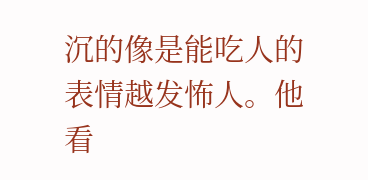沉的像是能吃人的表情越发怖人。他看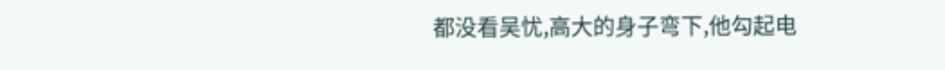都没看吴忧,高大的身子弯下,他勾起电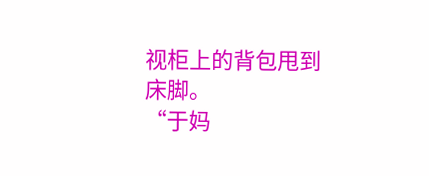视柜上的背包甩到床脚。
“于妈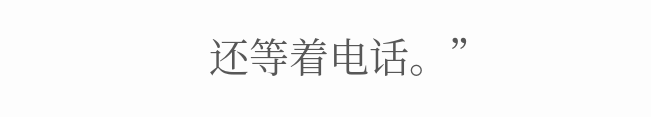还等着电话。”